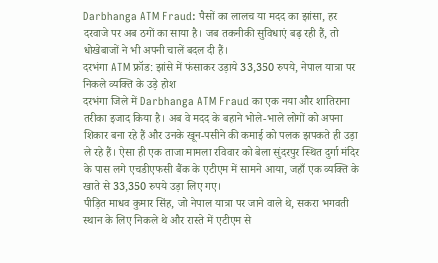Darbhanga ATM Fraud: पैसों का लालच या मदद का झांसा, हर दरवाजे पर अब ठगों का साया है। जब तकनीकी सुविधाएं बढ़ रही हैं, तो धोखेबाजों ने भी अपनी चालें बदल दी हैं।
दरभंगा ATM फ्रॉड: झांसे में फंसाकर उड़ाये 33,350 रुपये, नेपाल यात्रा पर निकले व्यक्ति के उड़े होश
दरभंगा जिले में Darbhanga ATM Fraud का एक नया और शातिराना तरीका इजाद किया है। अब वे मदद के बहाने भोले-भाले लोगों को अपना शिकार बना रहे हैं और उनके खून-पसीने की कमाई को पलक झपकते ही उड़ा ले रहे हैं। ऐसा ही एक ताजा मामला रविवार को बेला सुंदरपुर स्थित दुर्गा मंदिर के पास लगे एचडीएफसी बैंक के एटीएम में सामने आया, जहाँ एक व्यक्ति के खाते से 33,350 रुपये उड़ा लिए गए।
पीड़ित माधव कुमार सिंह, जो नेपाल यात्रा पर जाने वाले थे, सकरा भगवती स्थान के लिए निकले थे और रास्ते में एटीएम से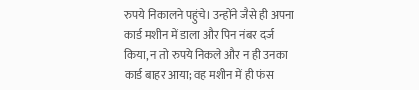रुपये निकालने पहुंचे। उन्होंने जैसे ही अपना कार्ड मशीन में डाला और पिन नंबर दर्ज किया, न तो रुपये निकले और न ही उनका कार्ड बाहर आया; वह मशीन में ही फंस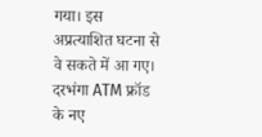गया। इस अप्रत्याशित घटना से वे सकते में आ गए।
दरभंगा ATM फ्रॉड के नए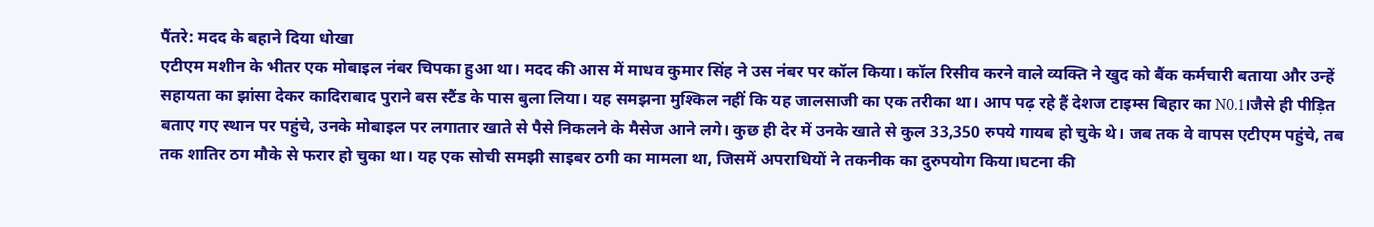पैंतरे: मदद के बहाने दिया धोखा
एटीएम मशीन के भीतर एक मोबाइल नंबर चिपका हुआ था। मदद की आस में माधव कुमार सिंह ने उस नंबर पर कॉल किया। कॉल रिसीव करने वाले व्यक्ति ने खुद को बैंक कर्मचारी बताया और उन्हें सहायता का झांसा देकर कादिराबाद पुराने बस स्टैंड के पास बुला लिया। यह समझना मुश्किल नहीं कि यह जालसाजी का एक तरीका था। आप पढ़ रहे हैं देशज टाइम्स बिहार का N0.1।जैसे ही पीड़ित बताए गए स्थान पर पहुंचे, उनके मोबाइल पर लगातार खाते से पैसे निकलने के मैसेज आने लगे। कुछ ही देर में उनके खाते से कुल 33,350 रुपये गायब हो चुके थे। जब तक वे वापस एटीएम पहुंचे, तब तक शातिर ठग मौके से फरार हो चुका था। यह एक सोची समझी साइबर ठगी का मामला था, जिसमें अपराधियों ने तकनीक का दुरुपयोग किया।घटना की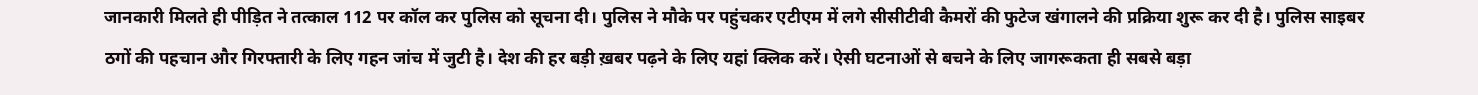जानकारी मिलते ही पीड़ित ने तत्काल 112 पर कॉल कर पुलिस को सूचना दी। पुलिस ने मौके पर पहुंचकर एटीएम में लगे सीसीटीवी कैमरों की फुटेज खंगालने की प्रक्रिया शुरू कर दी है। पुलिस साइबर ठगों की पहचान और गिरफ्तारी के लिए गहन जांच में जुटी है। देश की हर बड़ी ख़बर पढ़ने के लिए यहां क्लिक करें। ऐसी घटनाओं से बचने के लिए जागरूकता ही सबसे बड़ा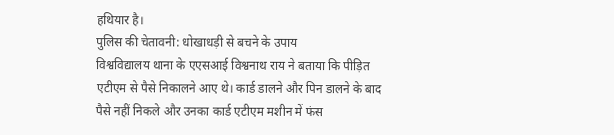हथियार है।
पुलिस की चेतावनी: धोखाधड़ी से बचने के उपाय
विश्वविद्यालय थाना के एएसआई विश्वनाथ राय ने बताया कि पीड़ित एटीएम से पैसे निकालने आए थे। कार्ड डालने और पिन डालने के बाद पैसे नहीं निकले और उनका कार्ड एटीएम मशीन में फंस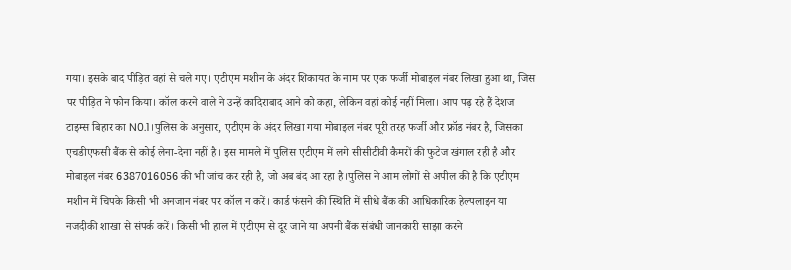गया। इसके बाद पीड़ित वहां से चले गए। एटीएम मशीन के अंदर शिकायत के नाम पर एक फर्जी मोबाइल नंबर लिखा हुआ था, जिस पर पीड़ित ने फोन किया। कॉल करने वाले ने उन्हें कादिराबाद आने को कहा, लेकिन वहां कोई नहीं मिला। आप पढ़ रहे हैं देशज टाइम्स बिहार का N0.1।पुलिस के अनुसार, एटीएम के अंदर लिखा गया मोबाइल नंबर पूरी तरह फर्जी और फ्रॉड नंबर है, जिसका एचडीएफसी बैंक से कोई लेना-देना नहीं है। इस मामले में पुलिस एटीएम में लगे सीसीटीवी कैमरों की फुटेज खंगाल रही है और मोबाइल नंबर 6387016056 की भी जांच कर रही है, जो अब बंद आ रहा है।पुलिस ने आम लोगों से अपील की है कि एटीएम मशीन में चिपके किसी भी अनजान नंबर पर कॉल न करें। कार्ड फंसने की स्थिति में सीधे बैंक की आधिकारिक हेल्पलाइन या नजदीकी शाखा से संपर्क करें। किसी भी हाल में एटीएम से दूर जाने या अपनी बैंक संबंधी जानकारी साझा करने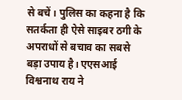से बचें। पुलिस का कहना है कि सतर्कता ही ऐसे साइबर ठगी के अपराधों से बचाव का सबसे बड़ा उपाय है। एएसआई विश्वनाथ राय ने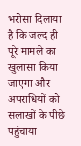भरोसा दिलाया है कि जल्द ही पूरे मामले का खुलासा किया जाएगा और अपराधियों को सलाखों के पीछे पहुंचाया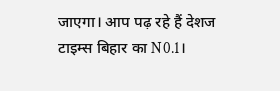जाएगा। आप पढ़ रहे हैं देशज टाइम्स बिहार का N0.1।